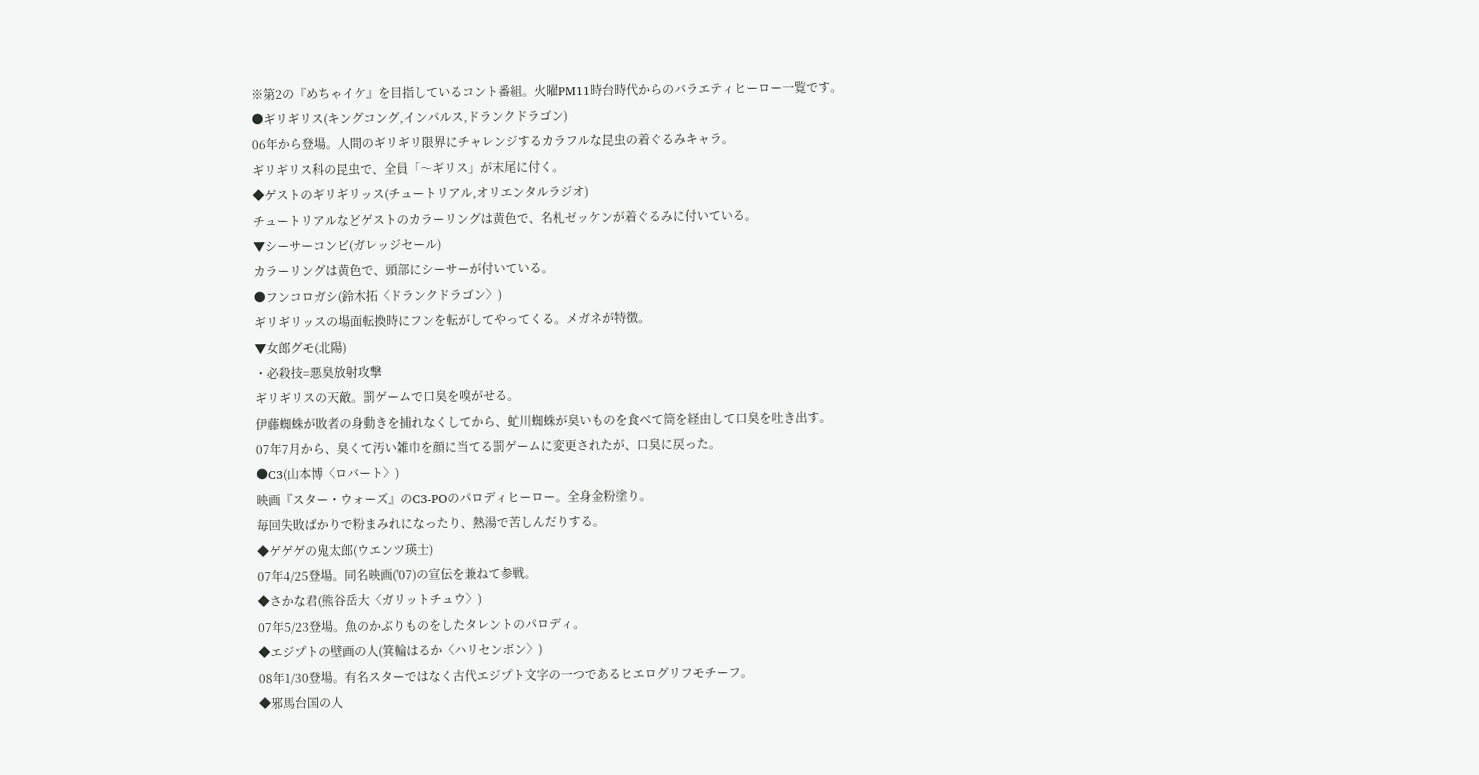※第2の『めちゃイケ』を目指しているコント番組。火曜PM11時台時代からのバラエティヒーロー一覧です。
●ギリギリス(キングコング,インパルス,ドランクドラゴン)
06年から登場。人間のギリギリ限界にチャレンジするカラフルな昆虫の着ぐるみキャラ。
ギリギリス科の昆虫で、全員「〜ギリス」が末尾に付く。
◆ゲストのギリギリッス(チュートリアル,オリエンタルラジオ)
チュートリアルなどゲストのカラーリングは黄色で、名札ゼッケンが着ぐるみに付いている。
▼シーサーコンビ(ガレッジセール)
カラーリングは黄色で、頭部にシーサーが付いている。
●フンコロガシ(鈴木拓〈ドランクドラゴン〉)
ギリギリッスの場面転換時にフンを転がしてやってくる。メガネが特徴。
▼女郎グモ(北陽)
・必殺技=悪臭放射攻撃
ギリギリスの天敵。罰ゲームで口臭を嗅がせる。
伊藤蜘蛛が敗者の身動きを捕れなくしてから、虻川蜘蛛が臭いものを食べて筒を経由して口臭を吐き出す。
07年7月から、臭くて汚い雑巾を顔に当てる罰ゲームに変更されたが、口臭に戻った。
●C3(山本博〈ロバート〉)
映画『スター・ウォーズ』のC3-POのパロディヒーロー。全身金粉塗り。
毎回失敗ばかりで粉まみれになったり、熱湯で苦しんだりする。
◆ゲゲゲの鬼太郎(ウエンツ瑛士)
07年4/25登場。同名映画('07)の宣伝を兼ねて参戦。
◆さかな君(熊谷岳大〈ガリットチュウ〉)
07年5/23登場。魚のかぶりものをしたタレントのパロディ。
◆エジプトの壁画の人(箕輪はるか〈ハリセンボン〉)
08年1/30登場。有名スターではなく古代エジプト文字の一つであるヒエログリフモチーフ。
◆邪馬台国の人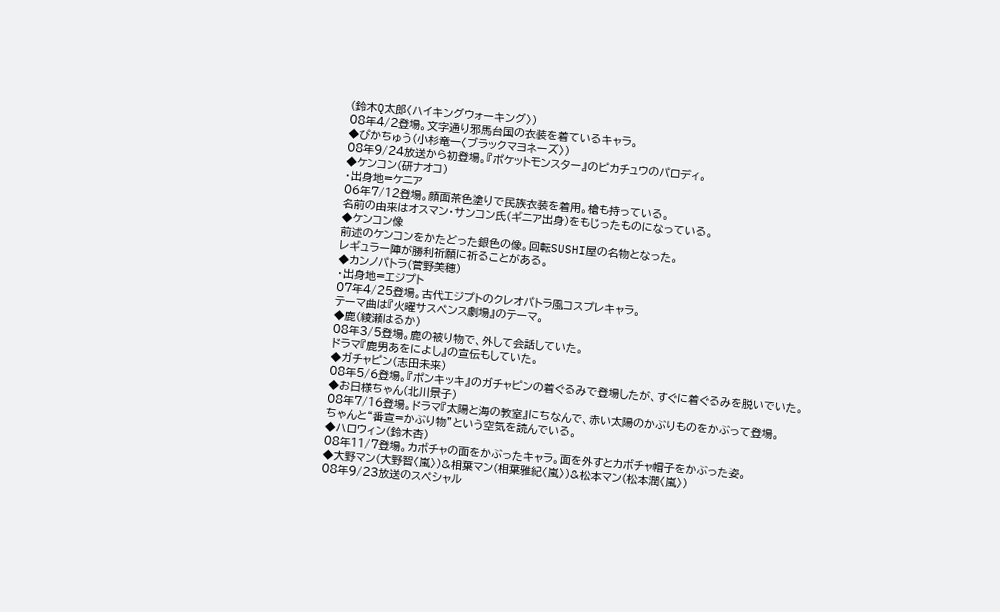(鈴木Q太郎〈ハイキングウォーキング〉)
08年4/2登場。文字通り邪馬台国の衣装を着ているキャラ。
◆ぴかちゅう(小杉竜一〈ブラックマヨネーズ〉)
08年9/24放送から初登場。『ポケットモンスター』のピカチュウのパロディ。
◆ケンコン(研ナオコ)
・出身地=ケニア
06年7/12登場。顔面茶色塗りで民族衣装を着用。槍も持っている。
名前の由来はオスマン・サンコン氏(ギニア出身)をもじったものになっている。
◆ケンコン像
前述のケンコンをかたどった銀色の像。回転SUSHI屋の名物となった。
レギュラー陣が勝利祈願に祈ることがある。
◆カンノパトラ(菅野美穂)
・出身地=エジプト
07年4/25登場。古代エジプトのクレオパトラ風コスプレキャラ。
テーマ曲は『火曜サスペンス劇場』のテーマ。
◆鹿(綾瀬はるか)
08年3/5登場。鹿の被り物で、外して会話していた。
ドラマ『鹿男あをによし』の宣伝もしていた。
◆ガチャピン(志田未来)
08年5/6登場。『ポンキッキ』のガチャピンの着ぐるみで登場したが、すぐに着ぐるみを脱いでいた。
◆お日様ちゃん(北川景子)
08年7/16登場。ドラマ『太陽と海の教室』にちなんで、赤い太陽のかぶりものをかぶって登場。
ちゃんと“番宣=かぶり物”という空気を読んでいる。
◆ハロウィン(鈴木杏)
08年11/7登場。カボチャの面をかぶったキャラ。面を外すとカボチャ帽子をかぶった姿。
◆大野マン(大野智〈嵐〉)&相葉マン(相葉雅紀〈嵐〉)&松本マン(松本潤〈嵐〉)
08年9/23放送のスペシャル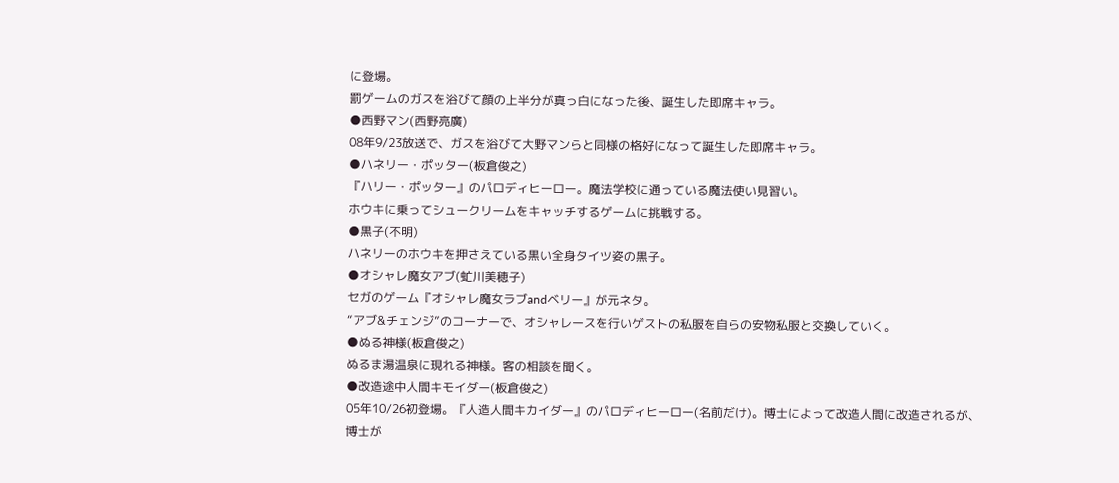に登場。
罰ゲームのガスを浴びて顔の上半分が真っ白になった後、誕生した即席キャラ。
●西野マン(西野亮廣)
08年9/23放送で、ガスを浴びて大野マンらと同様の格好になって誕生した即席キャラ。
●ハネリー・ポッター(板倉俊之)
『ハリー・ポッター』のパロディヒーロー。魔法学校に通っている魔法使い見習い。
ホウキに乗ってシュークリームをキャッチするゲームに挑戦する。
●黒子(不明)
ハネリーのホウキを押さえている黒い全身タイツ姿の黒子。
●オシャレ魔女アブ(虻川美穂子)
セガのゲーム『オシャレ魔女ラブandベリー』が元ネタ。
“アブ&チェンジ”のコーナーで、オシャレースを行いゲストの私服を自らの安物私服と交換していく。
●ぬる神様(板倉俊之)
ぬるま湯温泉に現れる神様。客の相談を聞く。
●改造途中人間キモイダー(板倉俊之)
05年10/26初登場。『人造人間キカイダー』のパロディヒーロー(名前だけ)。博士によって改造人間に改造されるが、
博士が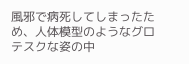風邪で病死してしまったため、人体模型のようなグロテスクな姿の中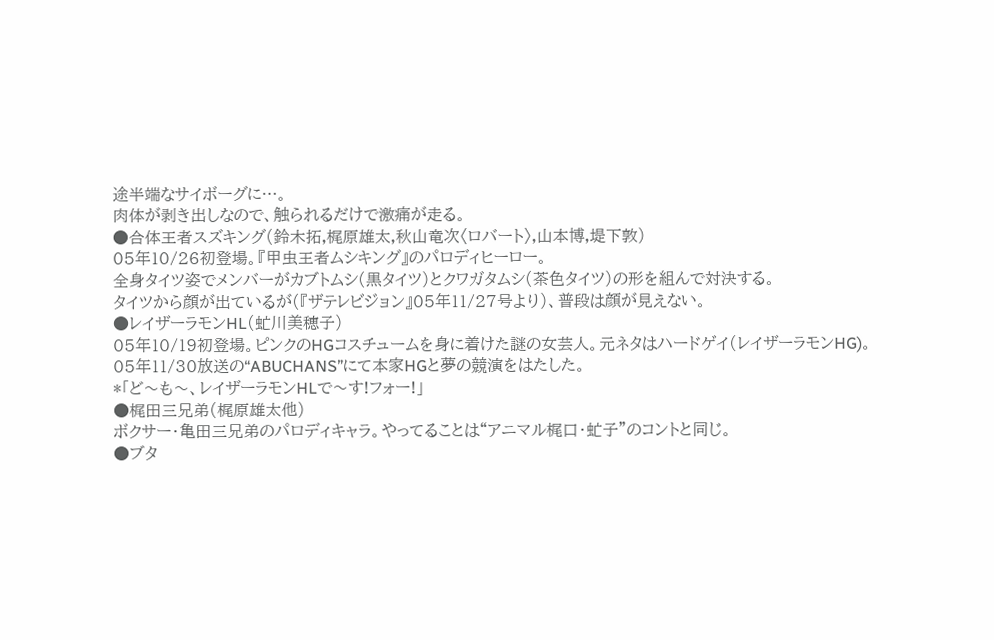途半端なサイボーグに…。
肉体が剥き出しなので、触られるだけで激痛が走る。
●合体王者スズキング(鈴木拓,梶原雄太,秋山竜次〈ロバート〉,山本博,堤下敦)
05年10/26初登場。『甲虫王者ムシキング』のパロディヒーロー。
全身タイツ姿でメンバーがカブトムシ(黒タイツ)とクワガタムシ(茶色タイツ)の形を組んで対決する。
タイツから顔が出ているが(『ザテレビジョン』05年11/27号より)、普段は顔が見えない。
●レイザーラモンHL(虻川美穂子)
05年10/19初登場。ピンクのHGコスチュームを身に着けた謎の女芸人。元ネタはハードゲイ(レイザーラモンHG)。
05年11/30放送の“ABUCHANS”にて本家HGと夢の競演をはたした。
*「ど〜も〜、レイザーラモンHLで〜す!フォー!」
●梶田三兄弟(梶原雄太他)
ボクサー・亀田三兄弟のパロディキャラ。やってることは“アニマル梶口・虻子”のコントと同じ。
●ブタ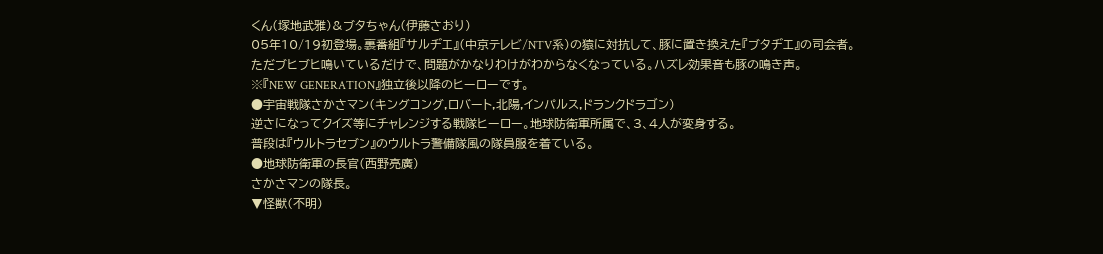くん(塚地武雅)&ブタちゃん(伊藤さおり)
05年10/19初登場。裏番組『サルヂエ』(中京テレビ/NTV系)の猿に対抗して、豚に置き換えた『ブタヂエ』の司会者。
ただブヒブヒ鳴いているだけで、問題がかなりわけがわからなくなっている。ハズレ効果音も豚の鳴き声。
※『NEW GENERATION』独立後以降のヒーローです。
●宇宙戦隊さかさマン(キングコング,ロバート,北陽,インパルス,ドランクドラゴン)
逆さになってクイズ等にチャレンジする戦隊ヒーロー。地球防衛軍所属で、3、4人が変身する。
普段は『ウルトラセブン』のウルトラ警備隊風の隊員服を着ている。
●地球防衛軍の長官(西野亮廣)
さかさマンの隊長。
▼怪獣(不明)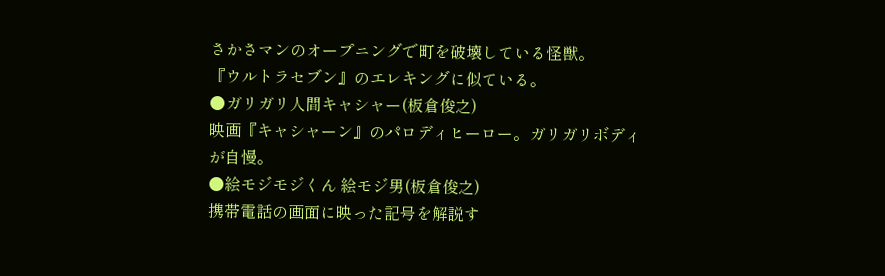さかさマンのオープニングで町を破壊している怪獣。
『ウルトラセブン』のエレキングに似ている。
●ガリガリ人間キャシャー(板倉俊之)
映画『キャシャーン』のパロディヒーロー。ガリガリボディが自慢。
●絵モジモジくん 絵モジ男(板倉俊之)
携帯電話の画面に映った記号を解説す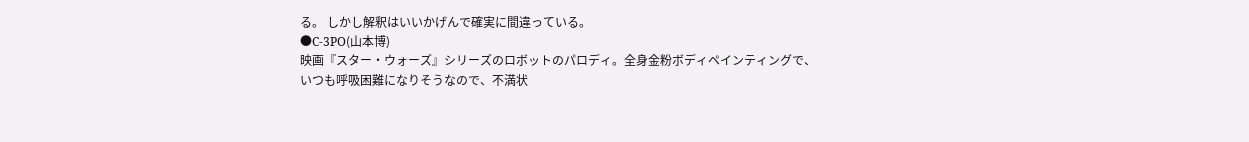る。 しかし解釈はいいかげんで確実に間違っている。
●C-3PO(山本博)
映画『スター・ウォーズ』シリーズのロボットのパロディ。全身金粉ボディペインティングで、
いつも呼吸困難になりそうなので、不満状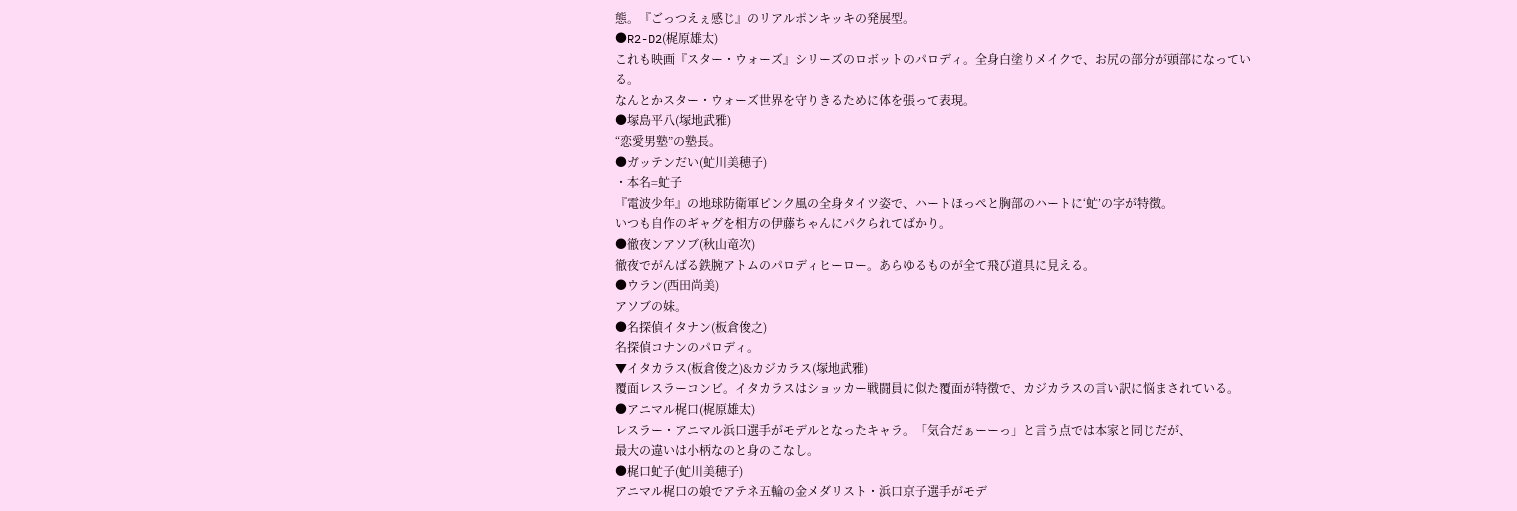態。『ごっつえぇ感じ』のリアルポンキッキの発展型。
●R2-D2(梶原雄太)
これも映画『スター・ウォーズ』シリーズのロボットのパロディ。全身白塗りメイクで、お尻の部分が頭部になっている。
なんとかスター・ウォーズ世界を守りきるために体を張って表現。
●塚島平八(塚地武雅)
“恋愛男塾”の塾長。
●ガッテンだい(虻川美穂子)
・本名=虻子
『電波少年』の地球防衛軍ピンク風の全身タイツ姿で、ハートほっぺと胸部のハートに‘虻’の字が特徴。
いつも自作のギャグを相方の伊藤ちゃんにパクられてばかり。
●徹夜ンアソブ(秋山竜次)
徹夜でがんばる鉄腕アトムのパロディヒーロー。あらゆるものが全て飛び道具に見える。
●ウラン(西田尚美)
アソブの妹。
●名探偵イタナン(板倉俊之)
名探偵コナンのパロディ。
▼イタカラス(板倉俊之)&カジカラス(塚地武雅)
覆面レスラーコンビ。イタカラスはショッカー戦闘員に似た覆面が特徴で、カジカラスの言い訳に悩まされている。
●アニマル梶口(梶原雄太)
レスラー・アニマル浜口選手がモデルとなったキャラ。「気合だぁーーっ」と言う点では本家と同じだが、
最大の違いは小柄なのと身のこなし。
●梶口虻子(虻川美穂子)
アニマル梶口の娘でアテネ五輪の金メダリスト・浜口京子選手がモデ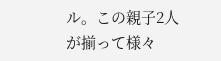ル。この親子2人が揃って様々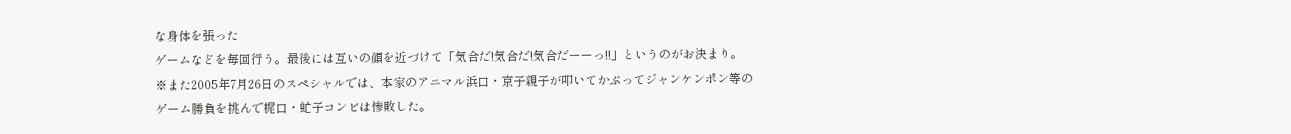な身体を張った
ゲームなどを毎回行う。最後には互いの顔を近づけて「気合だ!気合だ!気合だーーっ!!」というのがお決まり。
※また2005年7月26日のスペシャルでは、本家のアニマル浜口・京子親子が叩いてかぶってジャンケンポン等の
ゲーム勝負を挑んで梶口・虻子コンビは惨敗した。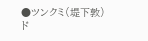●ツンクミ(堤下敦)
ド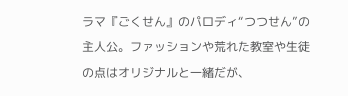ラマ『ごくせん』のパロディ“つつせん”の主人公。ファッションや荒れた教室や生徒の点はオリジナルと一緒だが、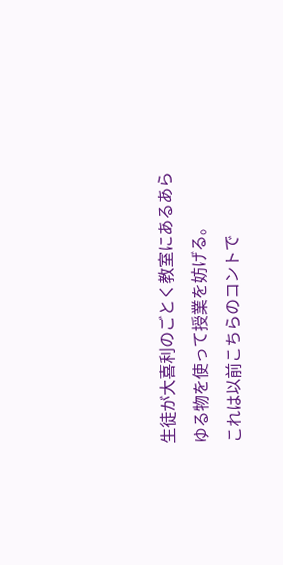生徒が大喜利のごとく教室にあるあらゆる物を使って授業を妨げる。
これは以前こちらのコントで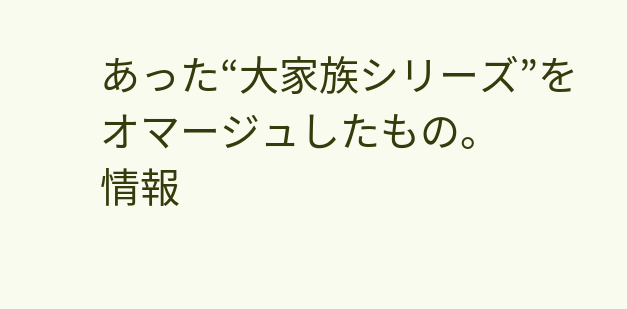あった“大家族シリーズ”をオマージュしたもの。
情報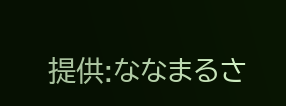提供:ななまるさ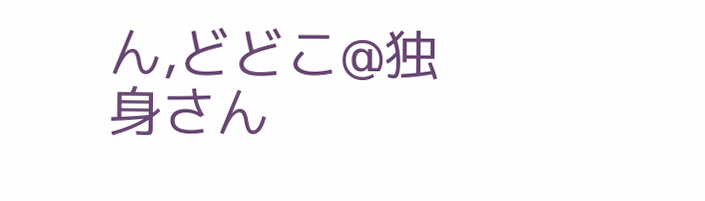ん,どどこ@独身さん